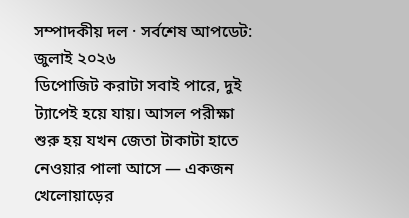সম্পাদকীয় দল · সর্বশেষ আপডেট: জুলাই ২০২৬
ডিপোজিট করাটা সবাই পারে, দুই ট্যাপেই হয়ে যায়। আসল পরীক্ষা শুরু হয় যখন জেতা টাকাটা হাতে নেওয়ার পালা আসে — একজন খেলোয়াড়ের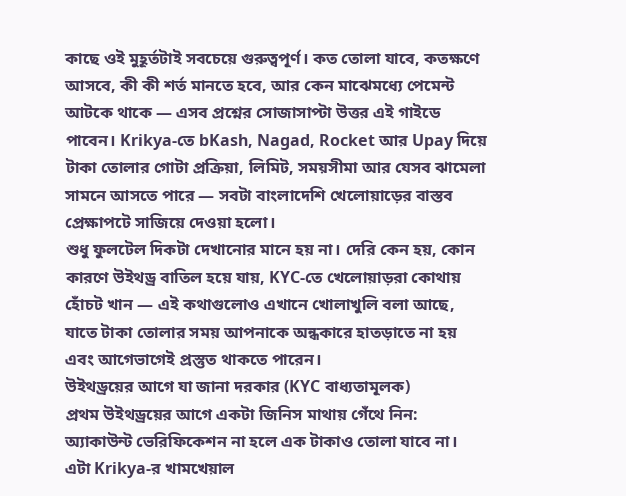কাছে ওই মুহূর্তটাই সবচেয়ে গুরুত্বপূর্ণ। কত তোলা যাবে, কতক্ষণে আসবে, কী কী শর্ত মানতে হবে, আর কেন মাঝেমধ্যে পেমেন্ট আটকে থাকে — এসব প্রশ্নের সোজাসাপ্টা উত্তর এই গাইডে পাবেন। Krikya-তে bKash, Nagad, Rocket আর Upay দিয়ে টাকা তোলার গোটা প্রক্রিয়া, লিমিট, সময়সীমা আর যেসব ঝামেলা সামনে আসতে পারে — সবটা বাংলাদেশি খেলোয়াড়ের বাস্তব প্রেক্ষাপটে সাজিয়ে দেওয়া হলো।
শুধু ফুলটেল দিকটা দেখানোর মানে হয় না। দেরি কেন হয়, কোন কারণে উইথড্র বাতিল হয়ে যায়, KYC-তে খেলোয়াড়রা কোথায় হোঁচট খান — এই কথাগুলোও এখানে খোলাখুলি বলা আছে, যাতে টাকা তোলার সময় আপনাকে অন্ধকারে হাতড়াতে না হয় এবং আগেভাগেই প্রস্তুত থাকতে পারেন।
উইথড্রয়ের আগে যা জানা দরকার (KYC বাধ্যতামূলক)
প্রথম উইথড্রয়ের আগে একটা জিনিস মাথায় গেঁথে নিন: অ্যাকাউন্ট ভেরিফিকেশন না হলে এক টাকাও তোলা যাবে না। এটা Krikya-র খামখেয়াল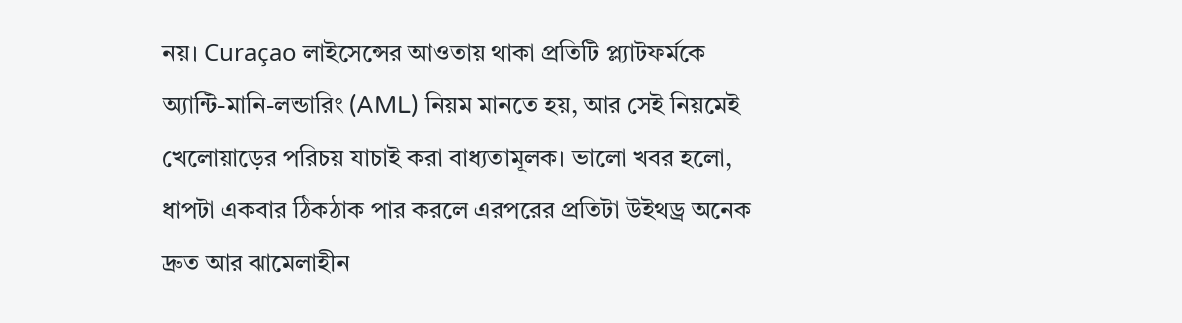নয়। Curaçao লাইসেন্সের আওতায় থাকা প্রতিটি প্ল্যাটফর্মকে অ্যান্টি-মানি-লন্ডারিং (AML) নিয়ম মানতে হয়, আর সেই নিয়মেই খেলোয়াড়ের পরিচয় যাচাই করা বাধ্যতামূলক। ভালো খবর হলো, ধাপটা একবার ঠিকঠাক পার করলে এরপরের প্রতিটা উইথড্র অনেক দ্রুত আর ঝামেলাহীন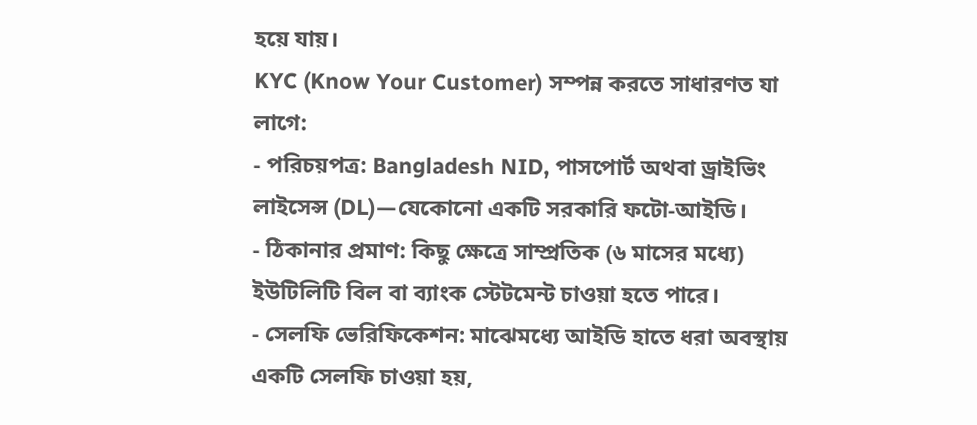হয়ে যায়।
KYC (Know Your Customer) সম্পন্ন করতে সাধারণত যা লাগে:
- পরিচয়পত্র: Bangladesh NID, পাসপোর্ট অথবা ড্রাইভিং লাইসেন্স (DL)—যেকোনো একটি সরকারি ফটো-আইডি।
- ঠিকানার প্রমাণ: কিছু ক্ষেত্রে সাম্প্রতিক (৬ মাসের মধ্যে) ইউটিলিটি বিল বা ব্যাংক স্টেটমেন্ট চাওয়া হতে পারে।
- সেলফি ভেরিফিকেশন: মাঝেমধ্যে আইডি হাতে ধরা অবস্থায় একটি সেলফি চাওয়া হয়,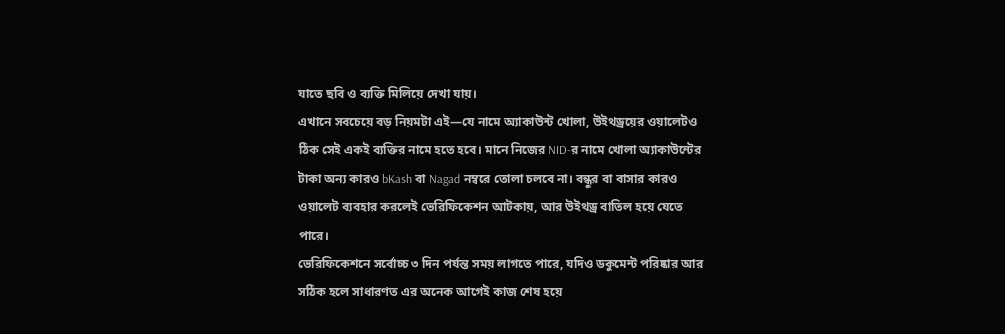যাতে ছবি ও ব্যক্তি মিলিয়ে দেখা যায়।
এখানে সবচেয়ে বড় নিয়মটা এই—যে নামে অ্যাকাউন্ট খোলা, উইথড্রয়ের ওয়ালেটও ঠিক সেই একই ব্যক্তির নামে হতে হবে। মানে নিজের NID-র নামে খোলা অ্যাকাউন্টের টাকা অন্য কারও bKash বা Nagad নম্বরে তোলা চলবে না। বন্ধুর বা বাসার কারও ওয়ালেট ব্যবহার করলেই ভেরিফিকেশন আটকায়, আর উইথড্র বাতিল হয়ে যেতে পারে।
ভেরিফিকেশনে সর্বোচ্চ ৩ দিন পর্যন্ত সময় লাগতে পারে, যদিও ডকুমেন্ট পরিষ্কার আর সঠিক হলে সাধারণত এর অনেক আগেই কাজ শেষ হয়ে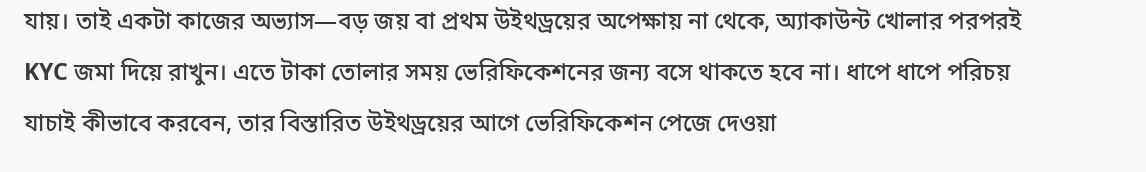যায়। তাই একটা কাজের অভ্যাস—বড় জয় বা প্রথম উইথড্রয়ের অপেক্ষায় না থেকে, অ্যাকাউন্ট খোলার পরপরই KYC জমা দিয়ে রাখুন। এতে টাকা তোলার সময় ভেরিফিকেশনের জন্য বসে থাকতে হবে না। ধাপে ধাপে পরিচয় যাচাই কীভাবে করবেন, তার বিস্তারিত উইথড্রয়ের আগে ভেরিফিকেশন পেজে দেওয়া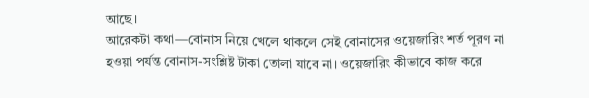আছে।
আরেকটা কথা—বোনাস নিয়ে খেলে থাকলে সেই বোনাসের ওয়েজারিং শর্ত পূরণ না হওয়া পর্যন্ত বোনাস-সংশ্লিষ্ট টাকা তোলা যাবে না। ওয়েজারিং কীভাবে কাজ করে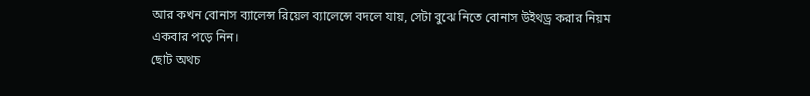আর কখন বোনাস ব্যালেন্স রিয়েল ব্যালেন্সে বদলে যায়, সেটা বুঝে নিতে বোনাস উইথড্র করার নিয়ম একবার পড়ে নিন।
ছোট অথচ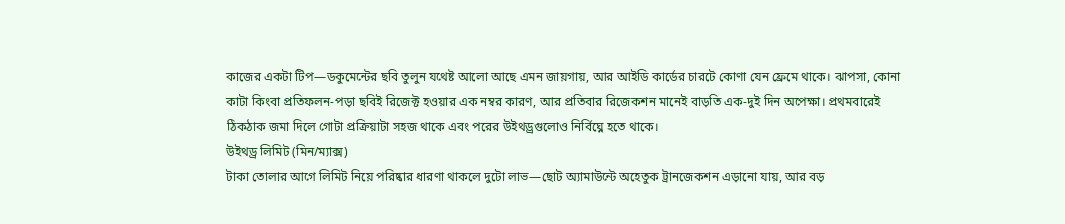কাজের একটা টিপ—ডকুমেন্টের ছবি তুলুন যথেষ্ট আলো আছে এমন জায়গায়, আর আইডি কার্ডের চারটে কোণা যেন ফ্রেমে থাকে। ঝাপসা, কোনা কাটা কিংবা প্রতিফলন-পড়া ছবিই রিজেক্ট হওয়ার এক নম্বর কারণ, আর প্রতিবার রিজেকশন মানেই বাড়তি এক-দুই দিন অপেক্ষা। প্রথমবারেই ঠিকঠাক জমা দিলে গোটা প্রক্রিয়াটা সহজ থাকে এবং পরের উইথড্রগুলোও নির্বিঘ্নে হতে থাকে।
উইথড্র লিমিট (মিন/ম্যাক্স)
টাকা তোলার আগে লিমিট নিয়ে পরিষ্কার ধারণা থাকলে দুটো লাভ—ছোট অ্যামাউন্টে অহেতুক ট্রানজেকশন এড়ানো যায়, আর বড়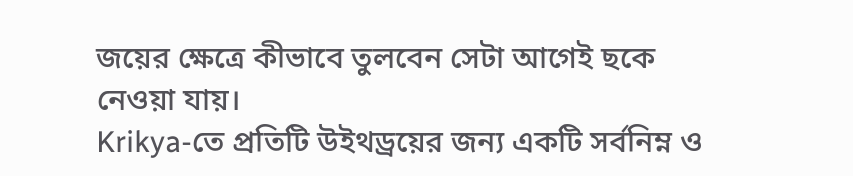জয়ের ক্ষেত্রে কীভাবে তুলবেন সেটা আগেই ছকে নেওয়া যায়।
Krikya-তে প্রতিটি উইথড্রয়ের জন্য একটি সর্বনিম্ন ও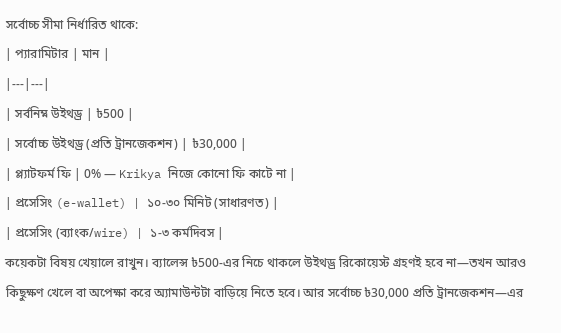সর্বোচ্চ সীমা নির্ধারিত থাকে:
| প্যারামিটার | মান |
|---|---|
| সর্বনিম্ন উইথড্র | ৳500 |
| সর্বোচ্চ উইথড্র (প্রতি ট্রানজেকশন) | ৳30,000 |
| প্ল্যাটফর্ম ফি | 0% — Krikya নিজে কোনো ফি কাটে না |
| প্রসেসিং (e-wallet) | ১০-৩০ মিনিট (সাধারণত) |
| প্রসেসিং (ব্যাংক/wire) | ১-৩ কর্মদিবস |
কয়েকটা বিষয় খেয়ালে রাখুন। ব্যালেন্স ৳500-এর নিচে থাকলে উইথড্র রিকোয়েস্ট গ্রহণই হবে না—তখন আরও কিছুক্ষণ খেলে বা অপেক্ষা করে অ্যামাউন্টটা বাড়িয়ে নিতে হবে। আর সর্বোচ্চ ৳30,000 প্রতি ট্রানজেকশন—এর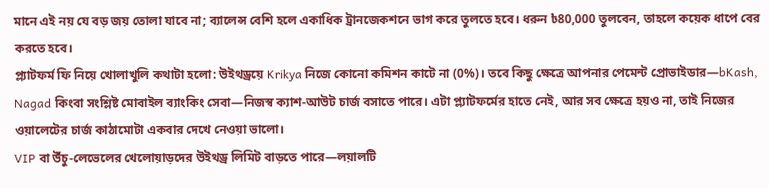মানে এই নয় যে বড় জয় তোলা যাবে না; ব্যালেন্স বেশি হলে একাধিক ট্রানজেকশনে ভাগ করে তুলতে হবে। ধরুন ৳80,000 তুলবেন, তাহলে কয়েক ধাপে বের করতে হবে।
প্ল্যাটফর্ম ফি নিয়ে খোলাখুলি কথাটা হলো: উইথড্রয়ে Krikya নিজে কোনো কমিশন কাটে না (0%)। তবে কিছু ক্ষেত্রে আপনার পেমেন্ট প্রোভাইডার—bKash, Nagad কিংবা সংশ্লিষ্ট মোবাইল ব্যাংকিং সেবা—নিজস্ব ক্যাশ-আউট চার্জ বসাতে পারে। এটা প্ল্যাটফর্মের হাতে নেই, আর সব ক্ষেত্রে হয়ও না, তাই নিজের ওয়ালেটের চার্জ কাঠামোটা একবার দেখে নেওয়া ভালো।
VIP বা উঁচু-লেভেলের খেলোয়াড়দের উইথড্র লিমিট বাড়তে পারে—লয়ালটি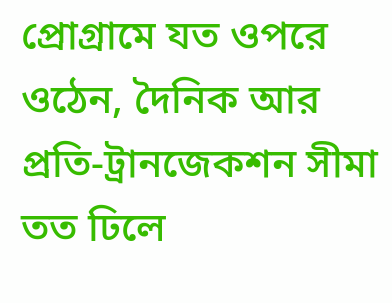প্রোগ্রামে যত ওপরে ওঠেন, দৈনিক আর প্রতি-ট্রানজেকশন সীমা তত ঢিলে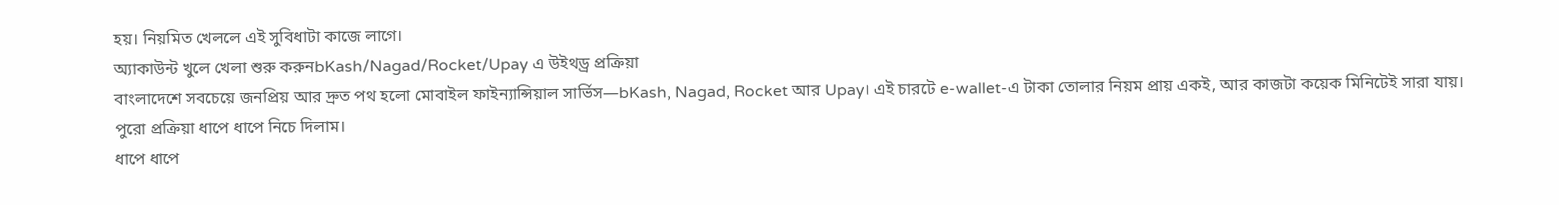হয়। নিয়মিত খেললে এই সুবিধাটা কাজে লাগে।
অ্যাকাউন্ট খুলে খেলা শুরু করুনbKash/Nagad/Rocket/Upay এ উইথড্র প্রক্রিয়া
বাংলাদেশে সবচেয়ে জনপ্রিয় আর দ্রুত পথ হলো মোবাইল ফাইন্যান্সিয়াল সার্ভিস—bKash, Nagad, Rocket আর Upay। এই চারটে e-wallet-এ টাকা তোলার নিয়ম প্রায় একই, আর কাজটা কয়েক মিনিটেই সারা যায়। পুরো প্রক্রিয়া ধাপে ধাপে নিচে দিলাম।
ধাপে ধাপে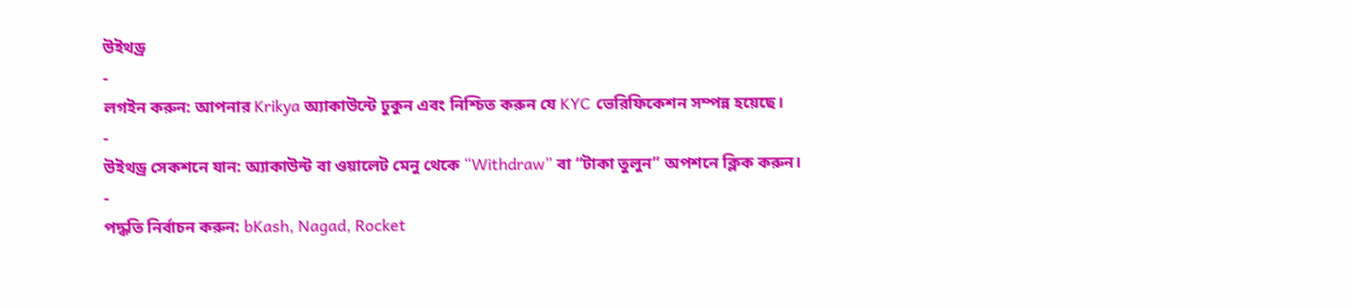উইথড্র
-
লগইন করুন: আপনার Krikya অ্যাকাউন্টে ঢুকুন এবং নিশ্চিত করুন যে KYC ভেরিফিকেশন সম্পন্ন হয়েছে।
-
উইথড্র সেকশনে যান: অ্যাকাউন্ট বা ওয়ালেট মেনু থেকে “Withdraw” বা “টাকা তুলুন” অপশনে ক্লিক করুন।
-
পদ্ধতি নির্বাচন করুন: bKash, Nagad, Rocket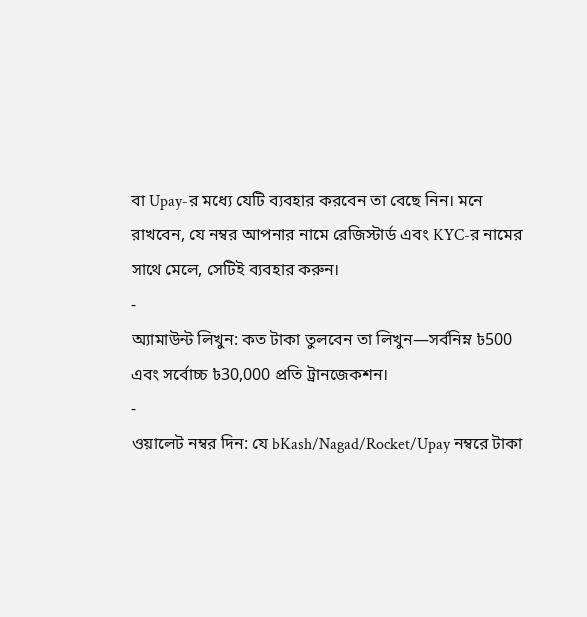বা Upay-র মধ্যে যেটি ব্যবহার করবেন তা বেছে নিন। মনে রাখবেন, যে নম্বর আপনার নামে রেজিস্টার্ড এবং KYC-র নামের সাথে মেলে, সেটিই ব্যবহার করুন।
-
অ্যামাউন্ট লিখুন: কত টাকা তুলবেন তা লিখুন—সর্বনিম্ন ৳500 এবং সর্বোচ্চ ৳30,000 প্রতি ট্রানজেকশন।
-
ওয়ালেট নম্বর দিন: যে bKash/Nagad/Rocket/Upay নম্বরে টাকা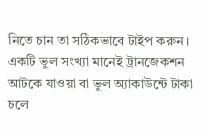নিতে চান তা সঠিকভাবে টাইপ করুন। একটি ভুল সংখ্যা মানেই ট্রানজেকশন আটকে যাওয়া বা ভুল অ্যাকাউন্টে টাকা চলে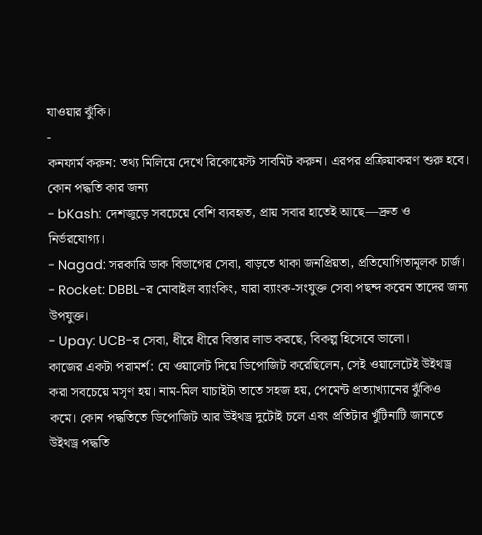যাওয়ার ঝুঁকি।
-
কনফার্ম করুন: তথ্য মিলিয়ে দেখে রিকোয়েস্ট সাবমিট করুন। এরপর প্রক্রিয়াকরণ শুরু হবে।
কোন পদ্ধতি কার জন্য
- bKash: দেশজুড়ে সবচেয়ে বেশি ব্যবহৃত, প্রায় সবার হাতেই আছে—দ্রুত ও নির্ভরযোগ্য।
- Nagad: সরকারি ডাক বিভাগের সেবা, বাড়তে থাকা জনপ্রিয়তা, প্রতিযোগিতামূলক চার্জ।
- Rocket: DBBL-র মোবাইল ব্যাংকিং, যারা ব্যাংক-সংযুক্ত সেবা পছন্দ করেন তাদের জন্য উপযুক্ত।
- Upay: UCB-র সেবা, ধীরে ধীরে বিস্তার লাভ করছে, বিকল্প হিসেবে ভালো।
কাজের একটা পরামর্শ: যে ওয়ালেট দিয়ে ডিপোজিট করেছিলেন, সেই ওয়ালেটেই উইথড্র করা সবচেয়ে মসৃণ হয়। নাম-মিল যাচাইটা তাতে সহজ হয়, পেমেন্ট প্রত্যাখ্যানের ঝুঁকিও কমে। কোন পদ্ধতিতে ডিপোজিট আর উইথড্র দুটোই চলে এবং প্রতিটার খুঁটিনাটি জানতে উইথড্র পদ্ধতি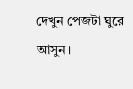দেখুন পেজটা ঘুরে আসুন।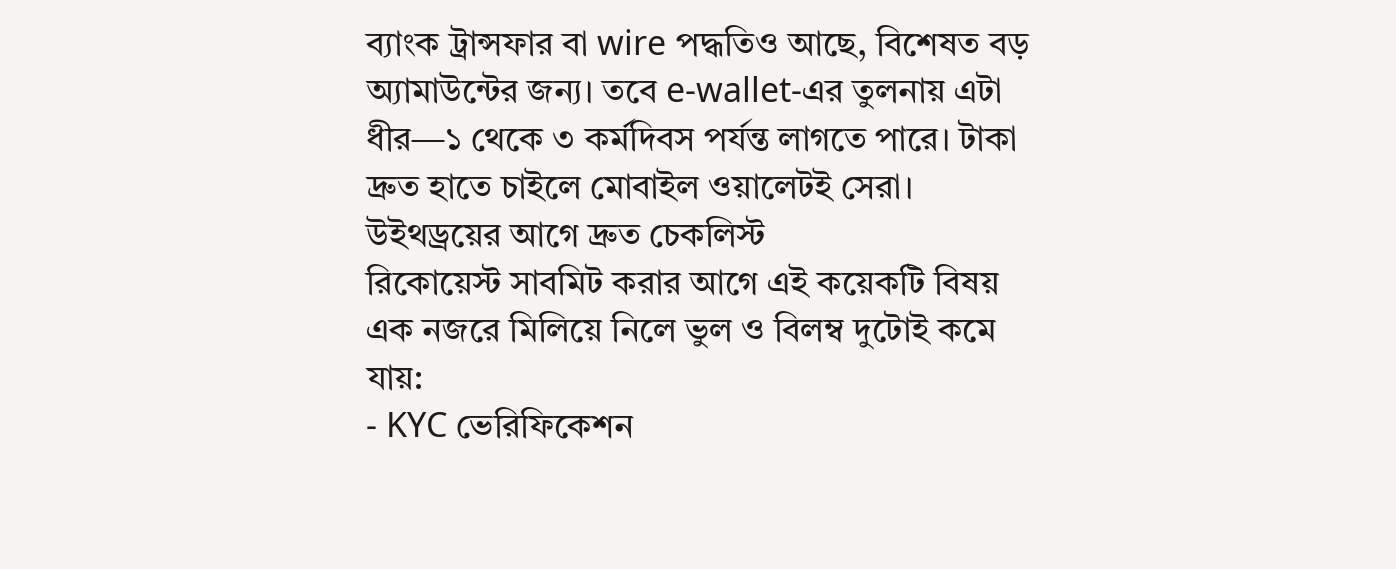ব্যাংক ট্রান্সফার বা wire পদ্ধতিও আছে, বিশেষত বড় অ্যামাউন্টের জন্য। তবে e-wallet-এর তুলনায় এটা ধীর—১ থেকে ৩ কর্মদিবস পর্যন্ত লাগতে পারে। টাকা দ্রুত হাতে চাইলে মোবাইল ওয়ালেটই সেরা।
উইথড্রয়ের আগে দ্রুত চেকলিস্ট
রিকোয়েস্ট সাবমিট করার আগে এই কয়েকটি বিষয় এক নজরে মিলিয়ে নিলে ভুল ও বিলম্ব দুটোই কমে যায়:
- KYC ভেরিফিকেশন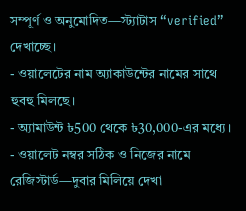সম্পূর্ণ ও অনুমোদিত—স্ট্যাটাস “verified” দেখাচ্ছে।
- ওয়ালেটের নাম অ্যাকাউন্টের নামের সাথে হুবহু মিলছে।
- অ্যামাউন্ট ৳500 থেকে ৳30,000-এর মধ্যে।
- ওয়ালেট নম্বর সঠিক ও নিজের নামে রেজিস্টার্ড—দুবার মিলিয়ে দেখা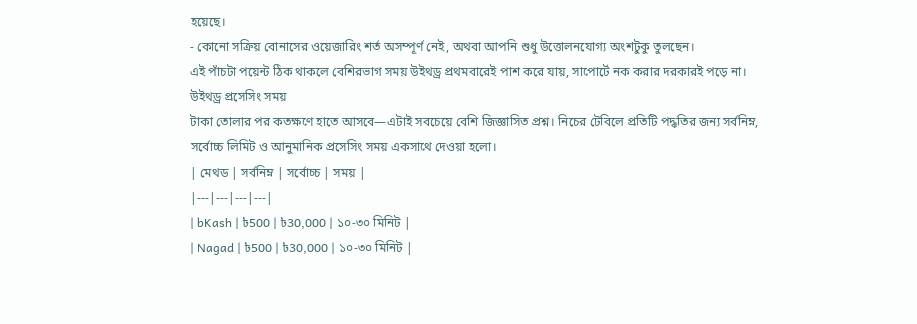হয়েছে।
- কোনো সক্রিয় বোনাসের ওয়েজারিং শর্ত অসম্পূর্ণ নেই, অথবা আপনি শুধু উত্তোলনযোগ্য অংশটুকু তুলছেন।
এই পাঁচটা পয়েন্ট ঠিক থাকলে বেশিরভাগ সময় উইথড্র প্রথমবারেই পাশ করে যায়, সাপোর্টে নক করার দরকারই পড়ে না।
উইথড্র প্রসেসিং সময়
টাকা তোলার পর কতক্ষণে হাতে আসবে—এটাই সবচেয়ে বেশি জিজ্ঞাসিত প্রশ্ন। নিচের টেবিলে প্রতিটি পদ্ধতির জন্য সর্বনিম্ন, সর্বোচ্চ লিমিট ও আনুমানিক প্রসেসিং সময় একসাথে দেওয়া হলো।
| মেথড | সর্বনিম্ন | সর্বোচ্চ | সময় |
|---|---|---|---|
| bKash | ৳500 | ৳30,000 | ১০-৩০ মিনিট |
| Nagad | ৳500 | ৳30,000 | ১০-৩০ মিনিট |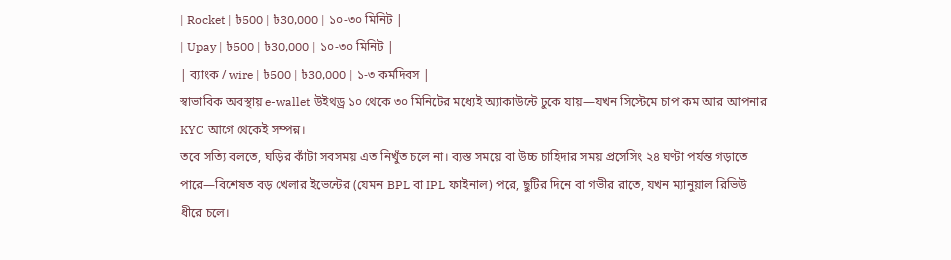| Rocket | ৳500 | ৳30,000 | ১০-৩০ মিনিট |
| Upay | ৳500 | ৳30,000 | ১০-৩০ মিনিট |
| ব্যাংক / wire | ৳500 | ৳30,000 | ১-৩ কর্মদিবস |
স্বাভাবিক অবস্থায় e-wallet উইথড্র ১০ থেকে ৩০ মিনিটের মধ্যেই অ্যাকাউন্টে ঢুকে যায়—যখন সিস্টেমে চাপ কম আর আপনার KYC আগে থেকেই সম্পন্ন।
তবে সত্যি বলতে, ঘড়ির কাঁটা সবসময় এত নিখুঁত চলে না। ব্যস্ত সময়ে বা উচ্চ চাহিদার সময় প্রসেসিং ২৪ ঘণ্টা পর্যন্ত গড়াতে পারে—বিশেষত বড় খেলার ইভেন্টের (যেমন BPL বা IPL ফাইনাল) পরে, ছুটির দিনে বা গভীর রাতে, যখন ম্যানুয়াল রিভিউ ধীরে চলে।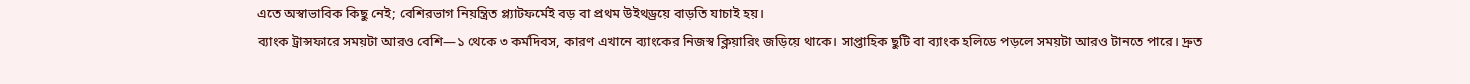এতে অস্বাভাবিক কিছু নেই; বেশিরভাগ নিয়ন্ত্রিত প্ল্যাটফর্মেই বড় বা প্রথম উইথড্রয়ে বাড়তি যাচাই হয়।
ব্যাংক ট্রান্সফারে সময়টা আরও বেশি—১ থেকে ৩ কর্মদিবস, কারণ এখানে ব্যাংকের নিজস্ব ক্লিয়ারিং জড়িয়ে থাকে। সাপ্তাহিক ছুটি বা ব্যাংক হলিডে পড়লে সময়টা আরও টানতে পারে। দ্রুত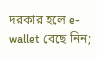দরকার হলে e-wallet বেছে নিন;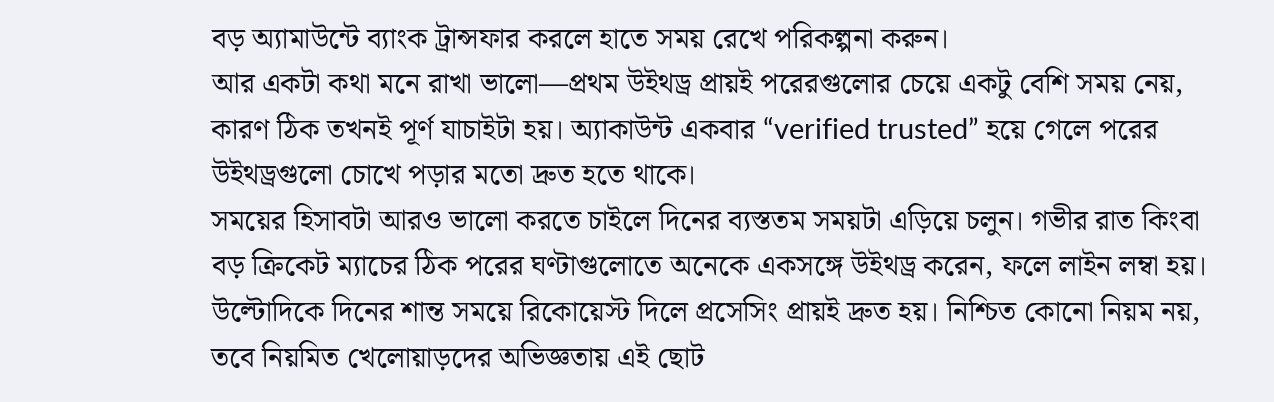বড় অ্যামাউন্টে ব্যাংক ট্রান্সফার করলে হাতে সময় রেখে পরিকল্পনা করুন।
আর একটা কথা মনে রাখা ভালো—প্রথম উইথড্র প্রায়ই পরেরগুলোর চেয়ে একটু বেশি সময় নেয়, কারণ ঠিক তখনই পূর্ণ যাচাইটা হয়। অ্যাকাউন্ট একবার “verified trusted” হয়ে গেলে পরের উইথড্রগুলো চোখে পড়ার মতো দ্রুত হতে থাকে।
সময়ের হিসাবটা আরও ভালো করতে চাইলে দিনের ব্যস্ততম সময়টা এড়িয়ে চলুন। গভীর রাত কিংবা বড় ক্রিকেট ম্যাচের ঠিক পরের ঘণ্টাগুলোতে অনেকে একসঙ্গে উইথড্র করেন, ফলে লাইন লম্বা হয়। উল্টোদিকে দিনের শান্ত সময়ে রিকোয়েস্ট দিলে প্রসেসিং প্রায়ই দ্রুত হয়। নিশ্চিত কোনো নিয়ম নয়, তবে নিয়মিত খেলোয়াড়দের অভিজ্ঞতায় এই ছোট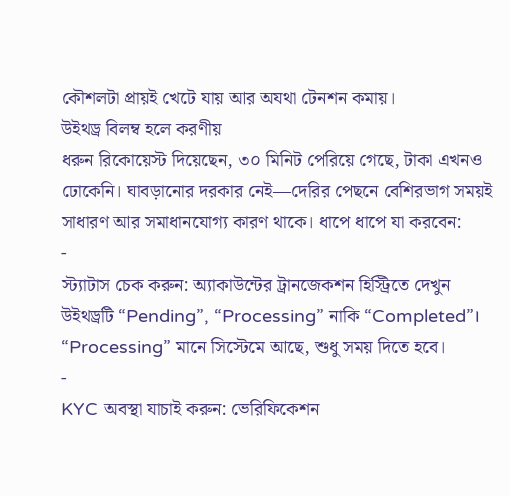কৌশলটা প্রায়ই খেটে যায় আর অযথা টেনশন কমায়।
উইথড্র বিলম্ব হলে করণীয়
ধরুন রিকোয়েস্ট দিয়েছেন, ৩০ মিনিট পেরিয়ে গেছে, টাকা এখনও ঢোকেনি। ঘাবড়ানোর দরকার নেই—দেরির পেছনে বেশিরভাগ সময়ই সাধারণ আর সমাধানযোগ্য কারণ থাকে। ধাপে ধাপে যা করবেন:
-
স্ট্যাটাস চেক করুন: অ্যাকাউন্টের ট্রানজেকশন হিস্ট্রিতে দেখুন উইথড্রটি “Pending”, “Processing” নাকি “Completed”। “Processing” মানে সিস্টেমে আছে, শুধু সময় দিতে হবে।
-
KYC অবস্থা যাচাই করুন: ভেরিফিকেশন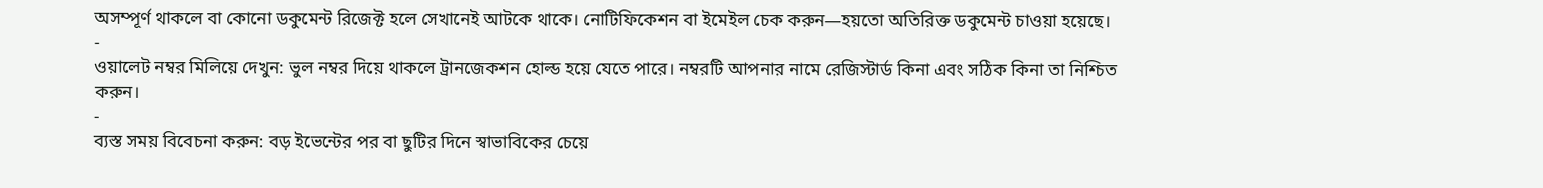অসম্পূর্ণ থাকলে বা কোনো ডকুমেন্ট রিজেক্ট হলে সেখানেই আটকে থাকে। নোটিফিকেশন বা ইমেইল চেক করুন—হয়তো অতিরিক্ত ডকুমেন্ট চাওয়া হয়েছে।
-
ওয়ালেট নম্বর মিলিয়ে দেখুন: ভুল নম্বর দিয়ে থাকলে ট্রানজেকশন হোল্ড হয়ে যেতে পারে। নম্বরটি আপনার নামে রেজিস্টার্ড কিনা এবং সঠিক কিনা তা নিশ্চিত করুন।
-
ব্যস্ত সময় বিবেচনা করুন: বড় ইভেন্টের পর বা ছুটির দিনে স্বাভাবিকের চেয়ে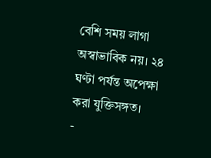বেশি সময় লাগা অস্বাভাবিক নয়। ২৪ ঘণ্টা পর্যন্ত অপেক্ষা করা যুক্তিসঙ্গত।
-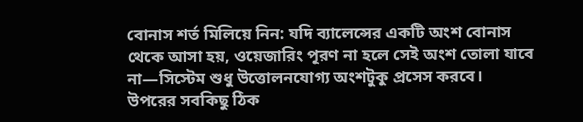বোনাস শর্ত মিলিয়ে নিন: যদি ব্যালেন্সের একটি অংশ বোনাস থেকে আসা হয়, ওয়েজারিং পূরণ না হলে সেই অংশ তোলা যাবে না—সিস্টেম শুধু উত্তোলনযোগ্য অংশটুকু প্রসেস করবে।
উপরের সবকিছু ঠিক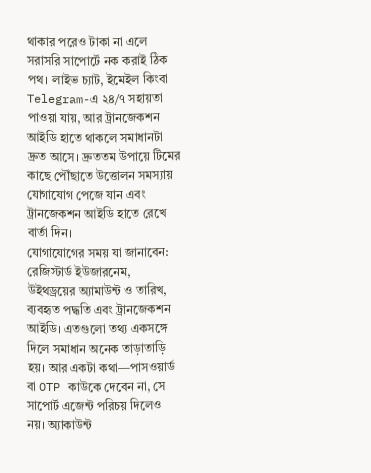থাকার পরেও টাকা না এলে সরাসরি সাপোর্টে নক করাই ঠিক পথ। লাইভ চ্যাট, ইমেইল কিংবা Telegram-এ ২৪/৭ সহায়তা পাওয়া যায়, আর ট্রানজেকশন আইডি হাতে থাকলে সমাধানটা দ্রুত আসে। দ্রুততম উপায়ে টিমের কাছে পৌঁছাতে উত্তোলন সমস্যায় যোগাযোগ পেজে যান এবং ট্রানজেকশন আইডি হাতে রেখে বার্তা দিন।
যোগাযোগের সময় যা জানাবেন: রেজিস্টার্ড ইউজারনেম, উইথড্রয়ের অ্যামাউন্ট ও তারিখ, ব্যবহৃত পদ্ধতি এবং ট্রানজেকশন আইডি। এতগুলো তথ্য একসঙ্গে দিলে সমাধান অনেক তাড়াতাড়ি হয়। আর একটা কথা—পাসওয়ার্ড বা OTP কাউকে দেবেন না, সে সাপোর্ট এজেন্ট পরিচয় দিলেও নয়। অ্যাকাউন্ট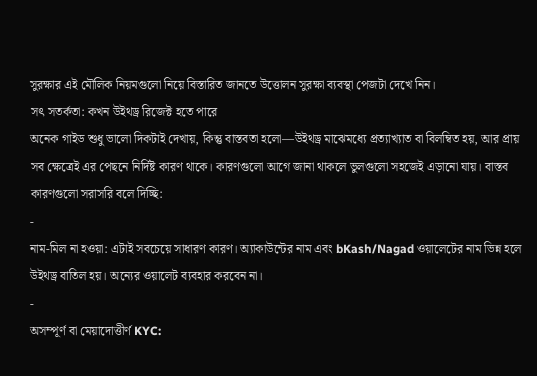সুরক্ষার এই মৌলিক নিয়মগুলো নিয়ে বিস্তারিত জানতে উত্তোলন সুরক্ষা ব্যবস্থা পেজটা দেখে নিন।
সৎ সতর্কতা: কখন উইথড্র রিজেক্ট হতে পারে
অনেক গাইড শুধু ভালো দিকটাই দেখায়, কিন্তু বাস্তবতা হলো—উইথড্র মাঝেমধ্যে প্রত্যাখ্যাত বা বিলম্বিত হয়, আর প্রায় সব ক্ষেত্রেই এর পেছনে নির্দিষ্ট কারণ থাকে। কারণগুলো আগে জানা থাকলে ভুলগুলো সহজেই এড়ানো যায়। বাস্তব কারণগুলো সরাসরি বলে দিচ্ছি:
-
নাম-মিল না হওয়া: এটাই সবচেয়ে সাধারণ কারণ। অ্যাকাউন্টের নাম এবং bKash/Nagad ওয়ালেটের নাম ভিন্ন হলে উইথড্র বাতিল হয়। অন্যের ওয়ালেট ব্যবহার করবেন না।
-
অসম্পূর্ণ বা মেয়াদোত্তীর্ণ KYC: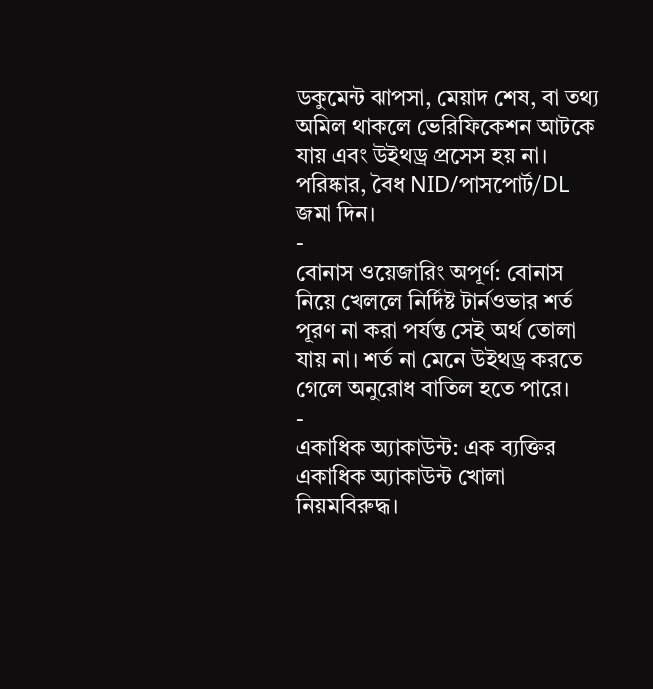ডকুমেন্ট ঝাপসা, মেয়াদ শেষ, বা তথ্য অমিল থাকলে ভেরিফিকেশন আটকে যায় এবং উইথড্র প্রসেস হয় না। পরিষ্কার, বৈধ NID/পাসপোর্ট/DL জমা দিন।
-
বোনাস ওয়েজারিং অপূর্ণ: বোনাস নিয়ে খেললে নির্দিষ্ট টার্নওভার শর্ত পূরণ না করা পর্যন্ত সেই অর্থ তোলা যায় না। শর্ত না মেনে উইথড্র করতে গেলে অনুরোধ বাতিল হতে পারে।
-
একাধিক অ্যাকাউন্ট: এক ব্যক্তির একাধিক অ্যাকাউন্ট খোলা নিয়মবিরুদ্ধ।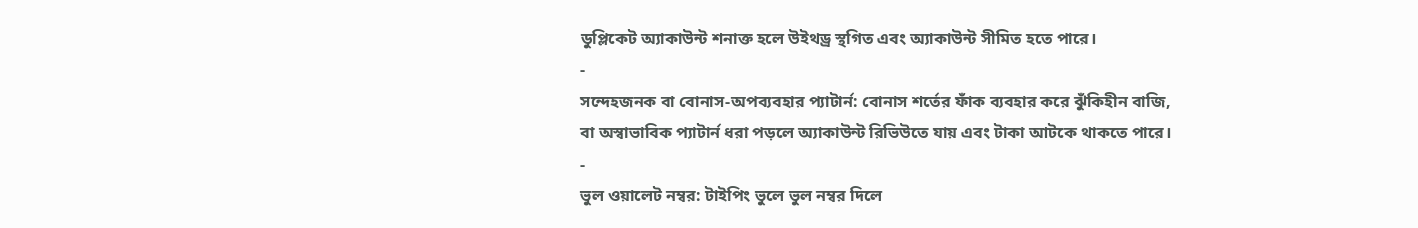ডুপ্লিকেট অ্যাকাউন্ট শনাক্ত হলে উইথড্র স্থগিত এবং অ্যাকাউন্ট সীমিত হতে পারে।
-
সন্দেহজনক বা বোনাস-অপব্যবহার প্যাটার্ন: বোনাস শর্তের ফাঁক ব্যবহার করে ঝুঁকিহীন বাজি, বা অস্বাভাবিক প্যাটার্ন ধরা পড়লে অ্যাকাউন্ট রিভিউতে যায় এবং টাকা আটকে থাকতে পারে।
-
ভুল ওয়ালেট নম্বর: টাইপিং ভুলে ভুল নম্বর দিলে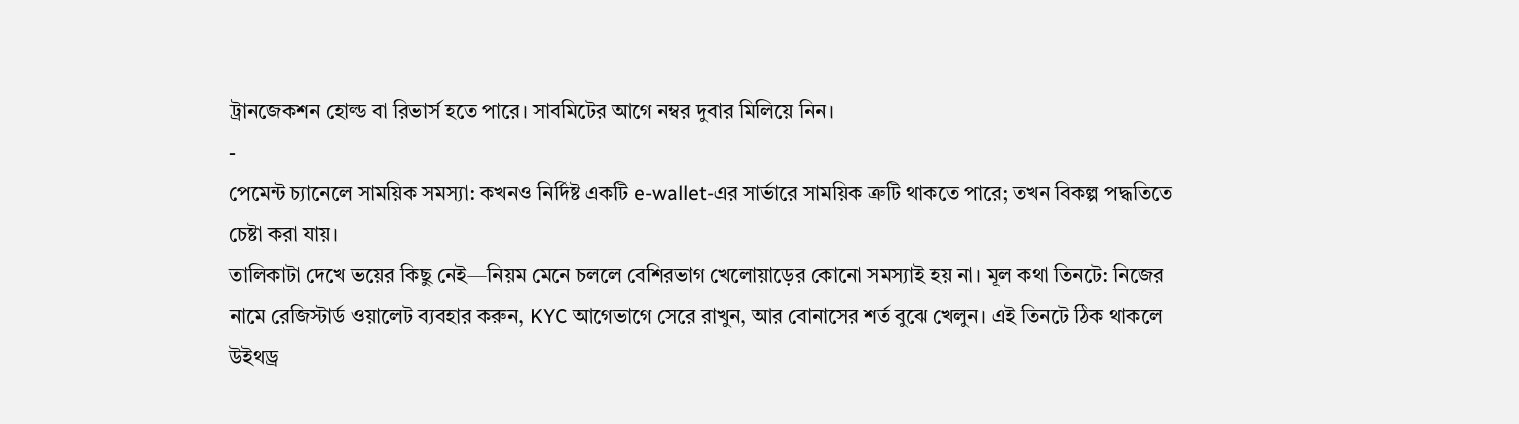ট্রানজেকশন হোল্ড বা রিভার্স হতে পারে। সাবমিটের আগে নম্বর দুবার মিলিয়ে নিন।
-
পেমেন্ট চ্যানেলে সাময়িক সমস্যা: কখনও নির্দিষ্ট একটি e-wallet-এর সার্ভারে সাময়িক ত্রুটি থাকতে পারে; তখন বিকল্প পদ্ধতিতে চেষ্টা করা যায়।
তালিকাটা দেখে ভয়ের কিছু নেই—নিয়ম মেনে চললে বেশিরভাগ খেলোয়াড়ের কোনো সমস্যাই হয় না। মূল কথা তিনটে: নিজের নামে রেজিস্টার্ড ওয়ালেট ব্যবহার করুন, KYC আগেভাগে সেরে রাখুন, আর বোনাসের শর্ত বুঝে খেলুন। এই তিনটে ঠিক থাকলে উইথড্র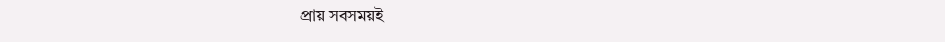প্রায় সবসময়ই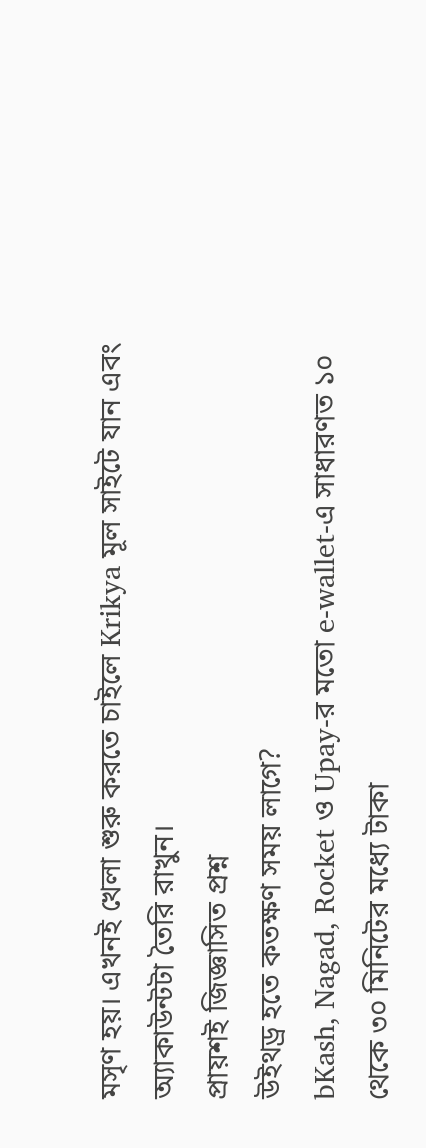মসৃণ হয়। এখনই খেলা শুরু করতে চাইলে Krikya মূল সাইটে যান এবং অ্যাকাউন্টটা তৈরি রাখুন।
প্রায়শই জিজ্ঞাসিত প্রশ্ন
উইথড্র হতে কতক্ষণ সময় লাগে?
bKash, Nagad, Rocket ও Upay-র মতো e-wallet-এ সাধারণত ১০ থেকে ৩০ মিনিটের মধ্যে টাকা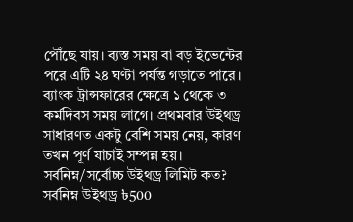পৌঁছে যায়। ব্যস্ত সময় বা বড় ইভেন্টের পরে এটি ২৪ ঘণ্টা পর্যন্ত গড়াতে পারে। ব্যাংক ট্রান্সফারের ক্ষেত্রে ১ থেকে ৩ কর্মদিবস সময় লাগে। প্রথমবার উইথড্র সাধারণত একটু বেশি সময় নেয়, কারণ তখন পূর্ণ যাচাই সম্পন্ন হয়।
সর্বনিম্ন/সর্বোচ্চ উইথড্র লিমিট কত?
সর্বনিম্ন উইথড্র ৳500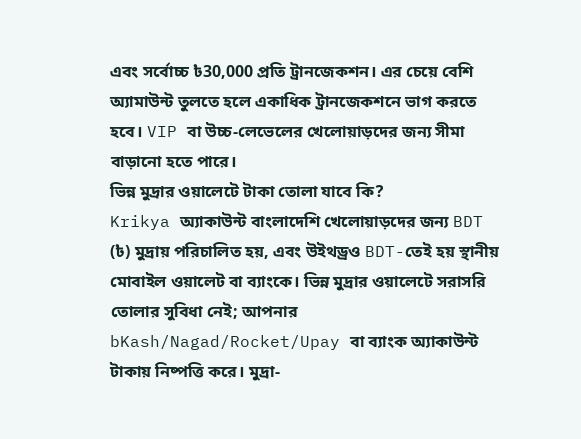এবং সর্বোচ্চ ৳30,000 প্রতি ট্রানজেকশন। এর চেয়ে বেশি অ্যামাউন্ট তুলতে হলে একাধিক ট্রানজেকশনে ভাগ করতে হবে। VIP বা উচ্চ-লেভেলের খেলোয়াড়দের জন্য সীমা বাড়ানো হতে পারে।
ভিন্ন মুদ্রার ওয়ালেটে টাকা তোলা যাবে কি?
Krikya অ্যাকাউন্ট বাংলাদেশি খেলোয়াড়দের জন্য BDT (৳) মুদ্রায় পরিচালিত হয়, এবং উইথড্রও BDT-তেই হয় স্থানীয় মোবাইল ওয়ালেট বা ব্যাংকে। ভিন্ন মুদ্রার ওয়ালেটে সরাসরি তোলার সুবিধা নেই; আপনার bKash/Nagad/Rocket/Upay বা ব্যাংক অ্যাকাউন্ট টাকায় নিষ্পত্তি করে। মুদ্রা-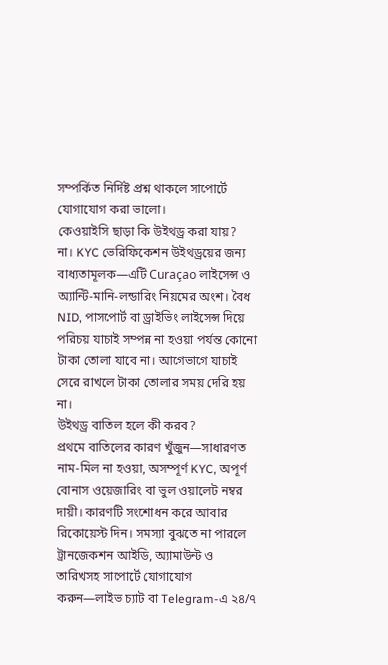সম্পর্কিত নির্দিষ্ট প্রশ্ন থাকলে সাপোর্টে যোগাযোগ করা ভালো।
কেওয়াইসি ছাড়া কি উইথড্র করা যায়?
না। KYC ভেরিফিকেশন উইথড্রয়ের জন্য বাধ্যতামূলক—এটি Curaçao লাইসেন্স ও অ্যান্টি-মানি-লন্ডারিং নিয়মের অংশ। বৈধ NID, পাসপোর্ট বা ড্রাইভিং লাইসেন্স দিয়ে পরিচয় যাচাই সম্পন্ন না হওয়া পর্যন্ত কোনো টাকা তোলা যাবে না। আগেভাগে যাচাই সেরে রাখলে টাকা তোলার সময় দেরি হয় না।
উইথড্র বাতিল হলে কী করব?
প্রথমে বাতিলের কারণ খুঁজুন—সাধারণত নাম-মিল না হওয়া, অসম্পূর্ণ KYC, অপূর্ণ বোনাস ওয়েজারিং বা ভুল ওয়ালেট নম্বর দায়ী। কারণটি সংশোধন করে আবার রিকোয়েস্ট দিন। সমস্যা বুঝতে না পারলে ট্রানজেকশন আইডি, অ্যামাউন্ট ও তারিখসহ সাপোর্টে যোগাযোগ করুন—লাইভ চ্যাট বা Telegram-এ ২৪/৭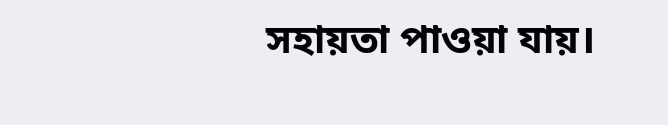সহায়তা পাওয়া যায়।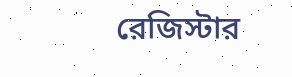রেজিস্টার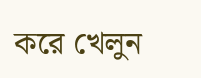করে খেলুন